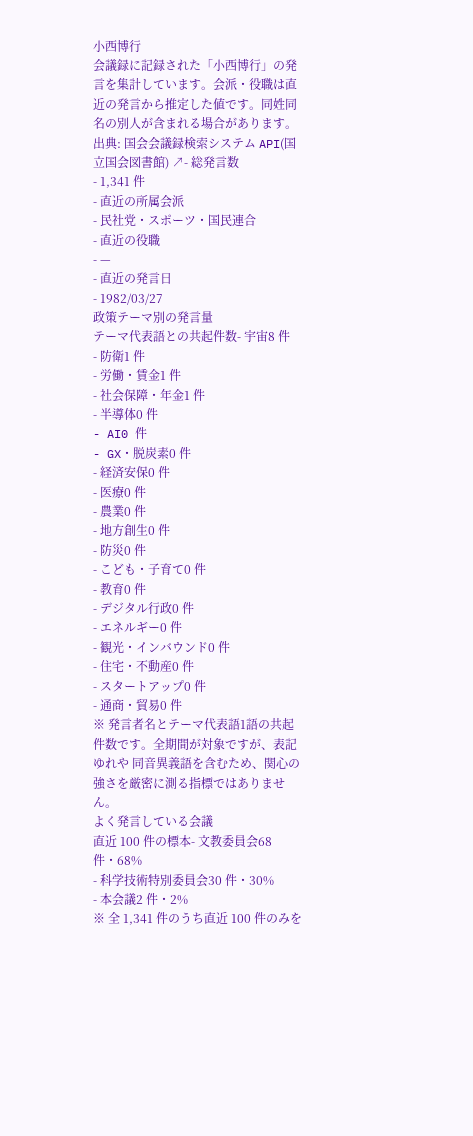小西博行
会議録に記録された「小西博行」の発言を集計しています。会派・役職は直近の発言から推定した値です。同姓同名の別人が含まれる場合があります。
出典: 国会会議録検索システム API(国立国会図書館) ↗- 総発言数
- 1,341 件
- 直近の所属会派
- 民社党・スポーツ・国民連合
- 直近の役職
- —
- 直近の発言日
- 1982/03/27
政策テーマ別の発言量
テーマ代表語との共起件数- 宇宙8 件
- 防衛1 件
- 労働・賃金1 件
- 社会保障・年金1 件
- 半導体0 件
- AI0 件
- GX・脱炭素0 件
- 経済安保0 件
- 医療0 件
- 農業0 件
- 地方創生0 件
- 防災0 件
- こども・子育て0 件
- 教育0 件
- デジタル行政0 件
- エネルギー0 件
- 観光・インバウンド0 件
- 住宅・不動産0 件
- スタートアップ0 件
- 通商・貿易0 件
※ 発言者名とテーマ代表語1語の共起件数です。全期間が対象ですが、表記ゆれや 同音異義語を含むため、関心の強さを厳密に測る指標ではありません。
よく発言している会議
直近 100 件の標本- 文教委員会68 件・68%
- 科学技術特別委員会30 件・30%
- 本会議2 件・2%
※ 全 1,341 件のうち直近 100 件のみを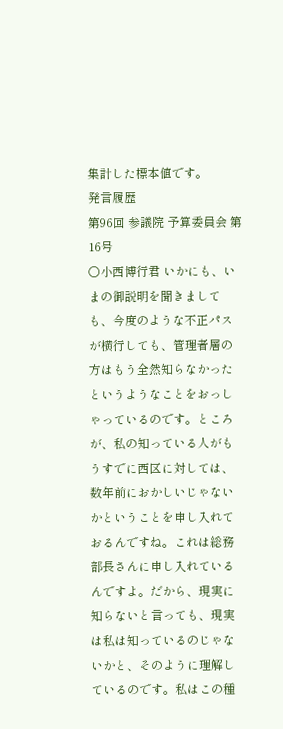集計した標本値です。
発言履歴
第96回 参議院 予算委員会 第16号
○小西博行君 いかにも、いまの御説明を聞きましても、今度のような不正パスが横行しても、管理者層の方はもう全然知らなかったというようなことをおっしゃっているのです。ところが、私の知っている人がもうすでに西区に対しては、数年前におかしいじゃないかということを申し入れておるんですね。これは総務部長さんに申し入れているんですよ。だから、現実に知らないと言っても、現実は私は知っているのじゃないかと、そのように理解しているのです。私はこの種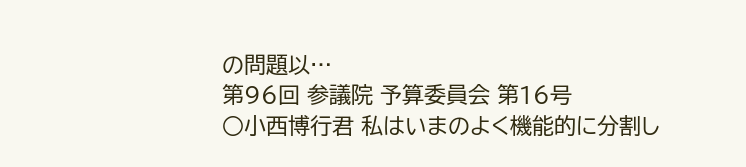の問題以…
第96回 参議院 予算委員会 第16号
○小西博行君 私はいまのよく機能的に分割し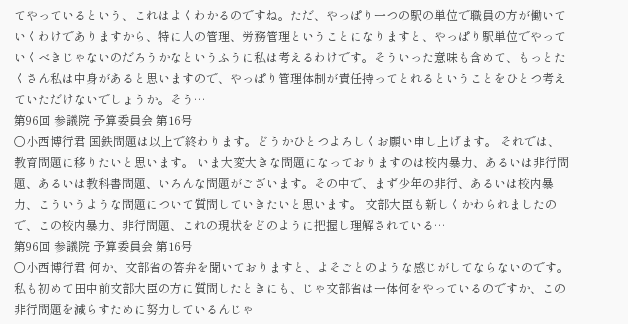てやっているという、これはよくわかるのですね。ただ、やっぱり一つの駅の単位で職員の方が働いていくわけでありますから、特に人の管理、労務管理ということになりますと、やっぱり駅単位でやっていくべきじゃないのだろうかなというふうに私は考えるわけです。そういった意味も含めて、もっとたくさん私は中身があると思いますので、やっぱり管理体制が責任持ってとれるということをひとつ考えていただけないでしょうか。そう…
第96回 参議院 予算委員会 第16号
○小西博行君 国鉄問題は以上で終わります。どうかひとつよろしくお願い申し上げます。 それでは、教育問題に移りたいと思います。 いま大変大きな問題になっておりますのは校内暴力、あるいは非行問題、あるいは教科書問題、いろんな問題がございます。その中で、まず少年の非行、あるいは校内暴力、こういうような問題について質問していきたいと思います。 文部大臣も新しくかわられましたので、この校内暴力、非行問題、これの現状をどのように把握し理解されている…
第96回 参議院 予算委員会 第16号
○小西博行君 何か、文部省の答弁を聞いておりますと、よそごとのような感じがしてならないのです。私も初めて田中前文部大臣の方に質問したときにも、じゃ文部省は一体何をやっているのですか、この非行問題を減らすために努力しているんじゃ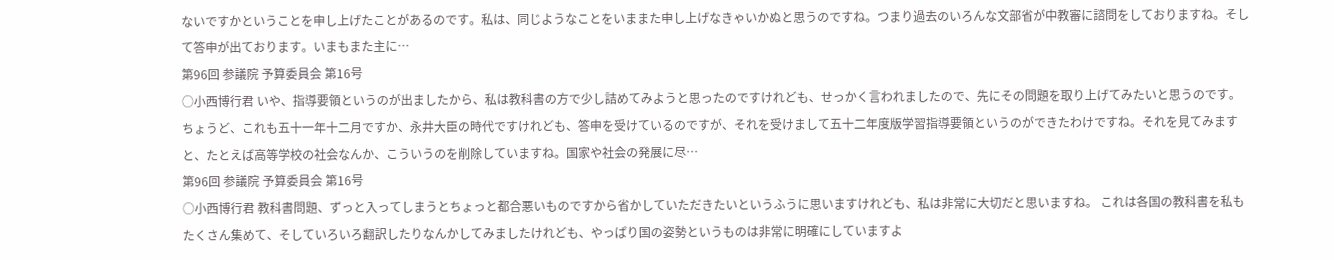ないですかということを申し上げたことがあるのです。私は、同じようなことをいままた申し上げなきゃいかぬと思うのですね。つまり過去のいろんな文部省が中教審に諮問をしておりますね。そして答申が出ております。いまもまた主に…
第96回 参議院 予算委員会 第16号
○小西博行君 いや、指導要領というのが出ましたから、私は教科書の方で少し詰めてみようと思ったのですけれども、せっかく言われましたので、先にその問題を取り上げてみたいと思うのです。 ちょうど、これも五十一年十二月ですか、永井大臣の時代ですけれども、答申を受けているのですが、それを受けまして五十二年度版学習指導要領というのができたわけですね。それを見てみますと、たとえば高等学校の社会なんか、こういうのを削除していますね。国家や社会の発展に尽…
第96回 参議院 予算委員会 第16号
○小西博行君 教科書問題、ずっと入ってしまうとちょっと都合悪いものですから省かしていただきたいというふうに思いますけれども、私は非常に大切だと思いますね。 これは各国の教科書を私もたくさん集めて、そしていろいろ翻訳したりなんかしてみましたけれども、やっぱり国の姿勢というものは非常に明確にしていますよ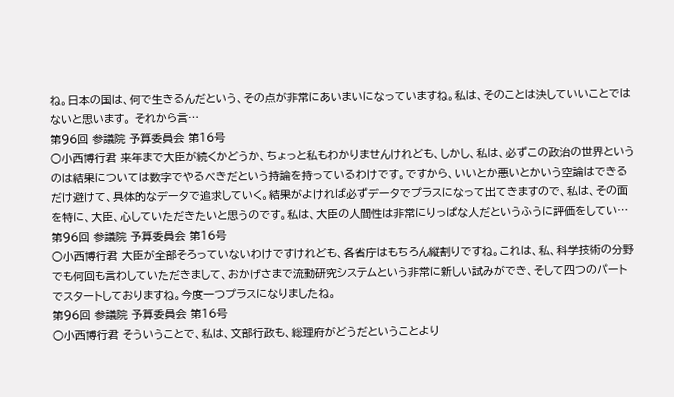ね。日本の国は、何で生きるんだという、その点が非常にあいまいになっていますね。私は、そのことは決していいことではないと思います。 それから言…
第96回 参議院 予算委員会 第16号
○小西博行君 来年まで大臣が続くかどうか、ちょっと私もわかりませんけれども、しかし、私は、必ずこの政治の世界というのは結果については数字でやるべきだという持論を持っているわけです。ですから、いいとか悪いとかいう空論はできるだけ避けて、具体的なデータで追求していく。結果がよければ必ずデータでプラスになって出てきますので、私は、その面を特に、大臣、心していただきたいと思うのです。私は、大臣の人間性は非常にりっぱな人だというふうに評価をしてい…
第96回 参議院 予算委員会 第16号
○小西博行君 大臣が全部そろっていないわけですけれども、各省庁はもちろん縦割りですね。これは、私、科学技術の分野でも何回も言わしていただきまして、おかげさまで流動研究システムという非常に新しい試みができ、そして四つのパートでスタートしておりますね。今度一つプラスになりましたね。
第96回 参議院 予算委員会 第16号
○小西博行君 そういうことで、私は、文部行政も、総理府がどうだということより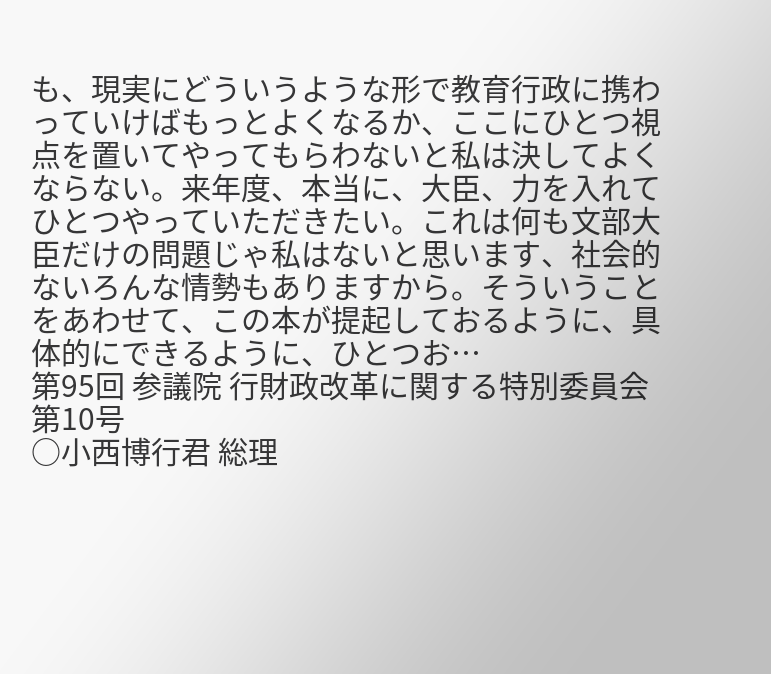も、現実にどういうような形で教育行政に携わっていけばもっとよくなるか、ここにひとつ視点を置いてやってもらわないと私は決してよくならない。来年度、本当に、大臣、力を入れてひとつやっていただきたい。これは何も文部大臣だけの問題じゃ私はないと思います、社会的ないろんな情勢もありますから。そういうことをあわせて、この本が提起しておるように、具体的にできるように、ひとつお…
第95回 参議院 行財政改革に関する特別委員会 第10号
○小西博行君 総理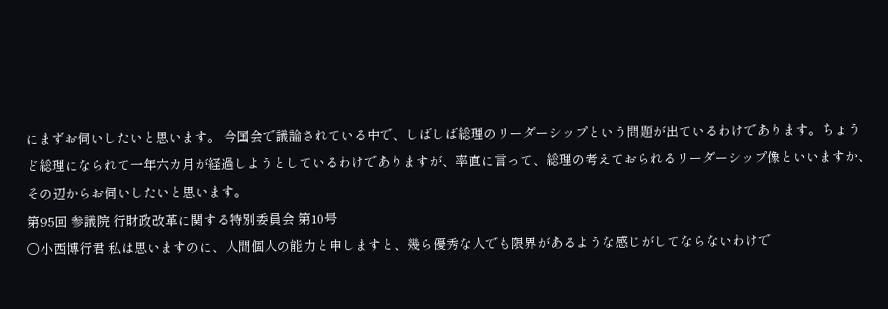にまずお伺いしたいと思います。 今国会で議論されている中で、しばしば総理のリーダーシップという問題が出ているわけであります。ちょうど総理になられて一年六カ月が経過しようとしているわけでありますが、率直に言って、総理の考えておられるリーダーシップ像といいますか、その辺からお伺いしたいと思います。
第95回 参議院 行財政改革に関する特別委員会 第10号
○小西博行君 私は思いますのに、人間個人の能力と申しますと、幾ら優秀な人でも限界があるような感じがしてならないわけで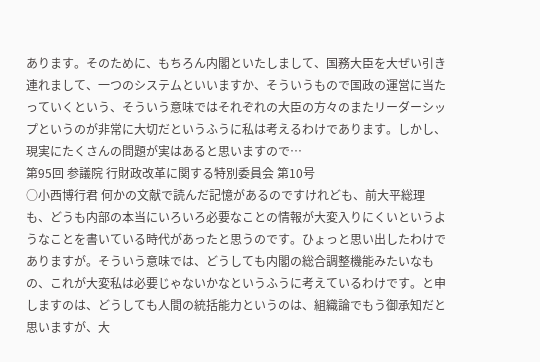あります。そのために、もちろん内閣といたしまして、国務大臣を大ぜい引き連れまして、一つのシステムといいますか、そういうもので国政の運営に当たっていくという、そういう意味ではそれぞれの大臣の方々のまたリーダーシップというのが非常に大切だというふうに私は考えるわけであります。しかし、現実にたくさんの問題が実はあると思いますので…
第95回 参議院 行財政改革に関する特別委員会 第10号
○小西博行君 何かの文献で読んだ記憶があるのですけれども、前大平総理も、どうも内部の本当にいろいろ必要なことの情報が大変入りにくいというようなことを書いている時代があったと思うのです。ひょっと思い出したわけでありますが。そういう意味では、どうしても内閣の総合調整機能みたいなもの、これが大変私は必要じゃないかなというふうに考えているわけです。と申しますのは、どうしても人間の統括能力というのは、組織論でもう御承知だと思いますが、大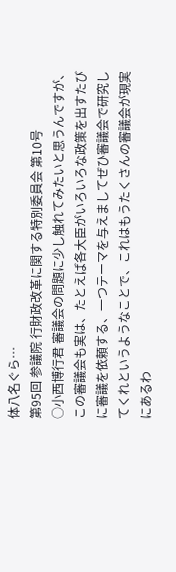体八名ぐら…
第95回 参議院 行財政改革に関する特別委員会 第10号
○小西博行君 審議会の問題に少し触れてみたいと思うんですが、この審議会も実は、たとえば各大臣がいろいろな政策を出すたびに審議を依頼する、一つテーマを与えましてぜひ審議会で研究してくれというようなことで、これはもうたくさんの審議会が現実にあるわ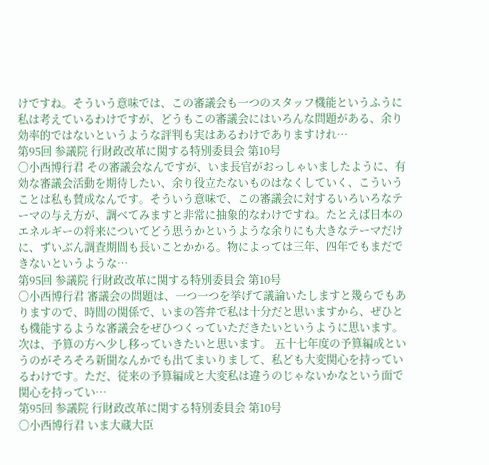けですね。そういう意味では、この審議会も一つのスタッフ機能というふうに私は考えているわけですが、どうもこの審議会にはいろんな問題がある、余り効率的ではないというような評判も実はあるわけでありますけれ…
第95回 参議院 行財政改革に関する特別委員会 第10号
○小西博行君 その審議会なんですが、いま長官がおっしゃいましたように、有効な審議会活動を期待したい、余り役立たないものはなくしていく、こういうことは私も賛成なんです。そういう意味で、この審議会に対するいろいろなテーマの与え方が、調べてみますと非常に抽象的なわけですね。たとえば日本のエネルギーの将来についてどう思うかというような余りにも大きなテーマだけに、ずいぶん調査期間も長いことかかる。物によっては三年、四年でもまだできないというような…
第95回 参議院 行財政改革に関する特別委員会 第10号
○小西博行君 審議会の問題は、一つ一つを挙げて議論いたしますと幾らでもありますので、時間の関係で、いまの答弁で私は十分だと思いますから、ぜひとも機能するような審議会をぜひつくっていただきたいというように思います。 次は、予算の方へ少し移っていきたいと思います。 五十七年度の予算編成というのがそろそろ新聞なんかでも出てまいりまして、私ども大変関心を持っているわけです。ただ、従来の予算編成と大変私は違うのじゃないかなという面で関心を持ってい…
第95回 参議院 行財政改革に関する特別委員会 第10号
○小西博行君 いま大蔵大臣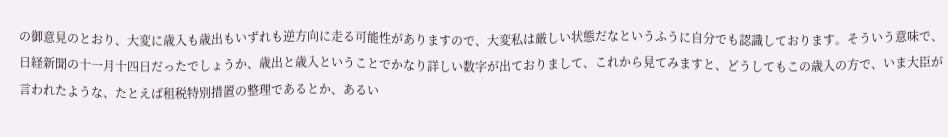の御意見のとおり、大変に歳入も歳出もいずれも逆方向に走る可能性がありますので、大変私は厳しい状態だなというふうに自分でも認識しております。そういう意味で、日経新聞の十一月十四日だったでしょうか、歳出と歳入ということでかなり詳しい数字が出ておりまして、これから見てみますと、どうしてもこの歳入の方で、いま大臣が言われたような、たとえば租税特別措置の整理であるとか、あるい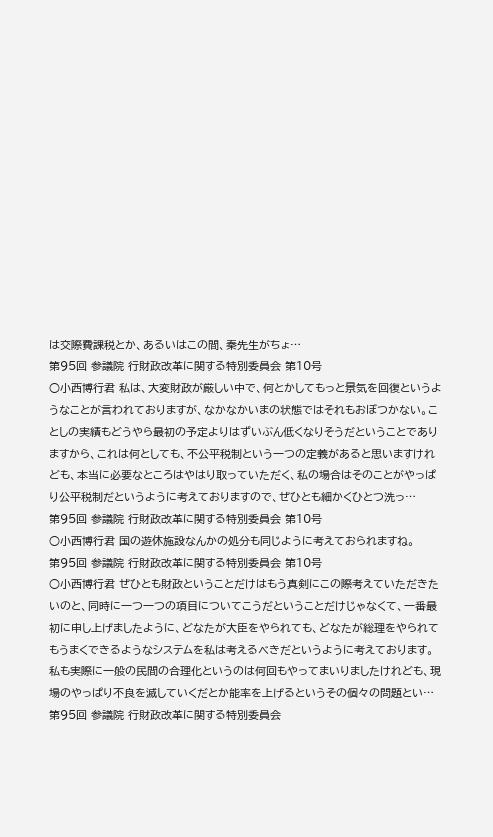は交際費課税とか、あるいはこの間、秦先生がちょ…
第95回 参議院 行財政改革に関する特別委員会 第10号
○小西博行君 私は、大変財政が厳しい中で、何とかしてもっと景気を回復というようなことが言われておりますが、なかなかいまの状態ではそれもおぼつかない。ことしの実績もどうやら最初の予定よりはずいぶん低くなりそうだということでありますから、これは何としても、不公平税制という一つの定義があると思いますけれども、本当に必要なところはやはり取っていただく、私の場合はそのことがやっぱり公平税制だというように考えておりますので、ぜひとも細かくひとつ洗っ…
第95回 参議院 行財政改革に関する特別委員会 第10号
○小西博行君 国の遊休施設なんかの処分も同じように考えておられますね。
第95回 参議院 行財政改革に関する特別委員会 第10号
○小西博行君 ぜひとも財政ということだけはもう真剣にこの際考えていただきたいのと、同時に一つ一つの項目についてこうだということだけじゃなくて、一番最初に申し上げましたように、どなたが大臣をやられても、どなたが総理をやられてもうまくできるようなシステムを私は考えるべきだというように考えております。私も実際に一般の民間の合理化というのは何回もやってまいりましたけれども、現場のやっぱり不良を滅していくだとか能率を上げるというその個々の問題とい…
第95回 参議院 行財政改革に関する特別委員会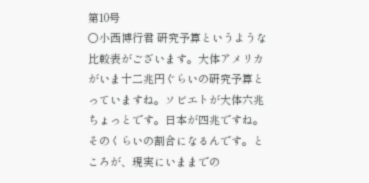第10号
○小西博行君 研究予算というような比較表がございます。大体アメリカがいま十二兆円ぐらいの研究予算とっていますね。ソビエトが大体六兆ちょっとです。日本が四兆ですね。そのくらいの割合になるんです。ところが、現実にいままでの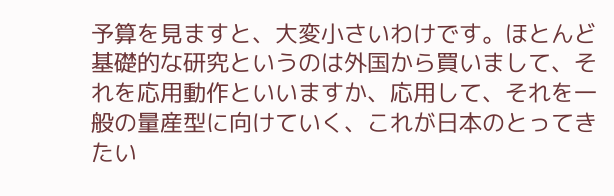予算を見ますと、大変小さいわけです。ほとんど基礎的な研究というのは外国から買いまして、それを応用動作といいますか、応用して、それを一般の量産型に向けていく、これが日本のとってきたい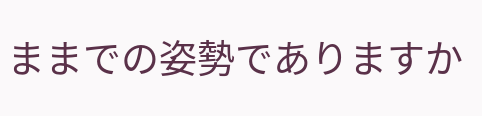ままでの姿勢でありますか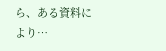ら、ある資料により…